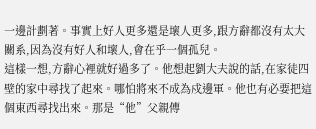一邊計劃著。事實上好人更多還是壞人更多,跟方辭都沒有太大關系,因為沒有好人和壞人,會在乎一個孤兒。
這樣一想,方辭心裡就好過多了。他想起劉大夫說的話,在家徒四壁的家中尋找了起來。哪怕將來不成為戍邊軍。他也有必要把這個東西尋找出來。那是“他”父親傳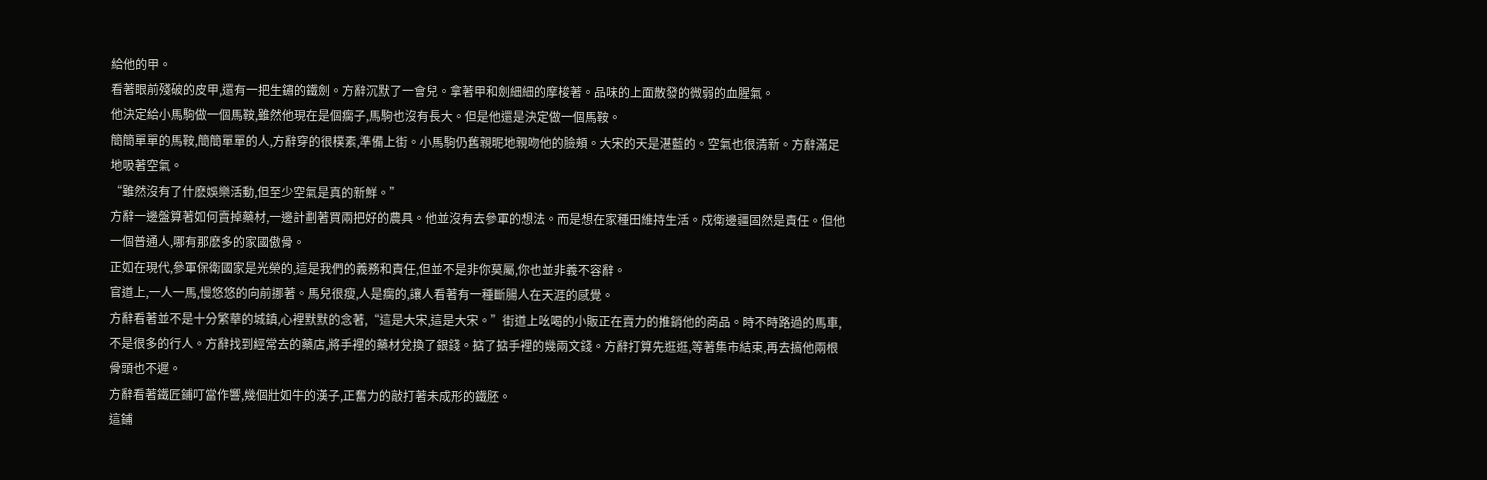給他的甲。
看著眼前殘破的皮甲,還有一把生鏽的鐵劍。方辭沉默了一會兒。拿著甲和劍細細的摩梭著。品味的上面散發的微弱的血腥氣。
他決定給小馬駒做一個馬鞍,雖然他現在是個瘸子,馬駒也沒有長大。但是他還是決定做一個馬鞍。
簡簡單單的馬鞍,簡簡單單的人,方辭穿的很樸素,準備上街。小馬駒仍舊親昵地親吻他的臉頰。大宋的天是湛藍的。空氣也很清新。方辭滿足地吸著空氣。
“雖然沒有了什麽娛樂活動,但至少空氣是真的新鮮。”
方辭一邊盤算著如何賣掉藥材,一邊計劃著買兩把好的農具。他並沒有去參軍的想法。而是想在家種田維持生活。戍衛邊疆固然是責任。但他一個普通人,哪有那麽多的家國傲骨。
正如在現代,參軍保衛國家是光榮的,這是我們的義務和責任,但並不是非你莫屬,你也並非義不容辭。
官道上,一人一馬,慢悠悠的向前挪著。馬兒很瘦,人是瘸的,讓人看著有一種斷腸人在天涯的感覺。
方辭看著並不是十分繁華的城鎮,心裡默默的念著,“這是大宋,這是大宋。”街道上吆喝的小販正在賣力的推銷他的商品。時不時路過的馬車,不是很多的行人。方辭找到經常去的藥店,將手裡的藥材兌換了銀錢。掂了掂手裡的幾兩文錢。方辭打算先逛逛,等著集市結束,再去搞他兩根骨頭也不遲。
方辭看著鐵匠鋪叮當作響,幾個壯如牛的漢子,正奮力的敲打著未成形的鐵胚。
這鋪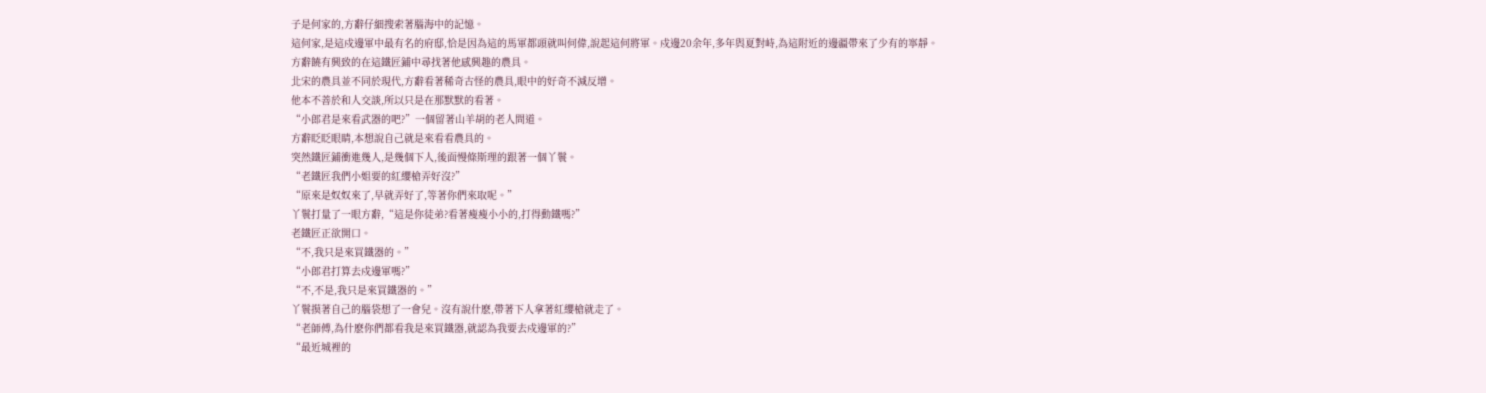子是何家的,方辭仔細搜索著腦海中的記憶。
這何家,是這戍邊軍中最有名的府邸,恰是因為這的馬軍都頭就叫何偉,說起這何將軍。戍邊20余年,多年與夏對峙,為這附近的邊疆帶來了少有的寧靜。
方辭饒有興致的在這鐵匠鋪中尋找著他感興趣的農具。
北宋的農具並不同於現代,方辭看著稀奇古怪的農具,眼中的好奇不減反增。
他本不善於和人交談,所以只是在那默默的看著。
“小郎君是來看武器的吧?”一個留著山羊胡的老人問道。
方辭眨眨眼睛,本想說自己就是來看看農具的。
突然鐵匠鋪衝進幾人,是幾個下人,後面慢條斯理的跟著一個丫鬟。
“老鐵匠我們小姐要的紅纓槍弄好沒?”
“原來是奴奴來了,早就弄好了,等著你們來取呢。”
丫鬟打量了一眼方辭,“這是你徒弟?看著瘦瘦小小的,打得動鐵嗎?”
老鐵匠正欲開口。
“不,我只是來買鐵器的。”
“小郎君打算去戍邊軍嗎?”
“不,不是,我只是來買鐵器的。”
丫鬟摸著自己的腦袋想了一會兒。沒有說什麽,帶著下人拿著紅纓槍就走了。
“老師傅,為什麽你們都看我是來買鐵器,就認為我要去戍邊軍的?”
“最近城裡的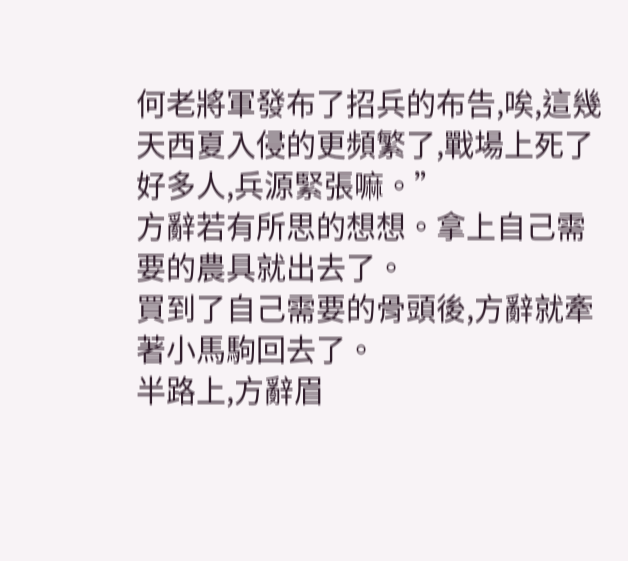何老將軍發布了招兵的布告,唉,這幾天西夏入侵的更頻繁了,戰場上死了好多人,兵源緊張嘛。”
方辭若有所思的想想。拿上自己需要的農具就出去了。
買到了自己需要的骨頭後,方辭就牽著小馬駒回去了。
半路上,方辭眉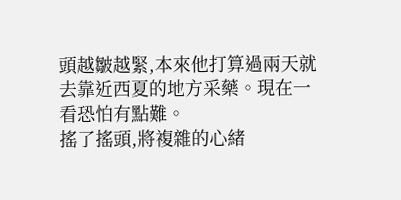頭越皺越緊,本來他打算過兩天就去靠近西夏的地方采藥。現在一看恐怕有點難。
搖了搖頭,將複雜的心緒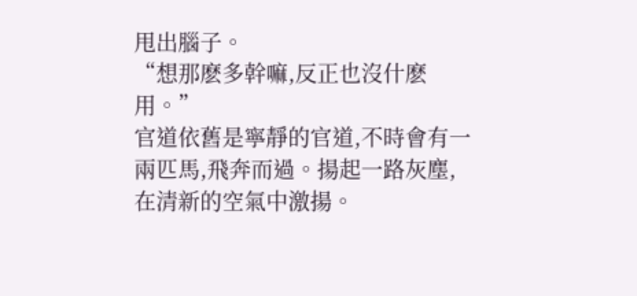甩出腦子。
“想那麽多幹嘛,反正也沒什麽用。”
官道依舊是寧靜的官道,不時會有一兩匹馬,飛奔而過。揚起一路灰塵,在清新的空氣中激揚。